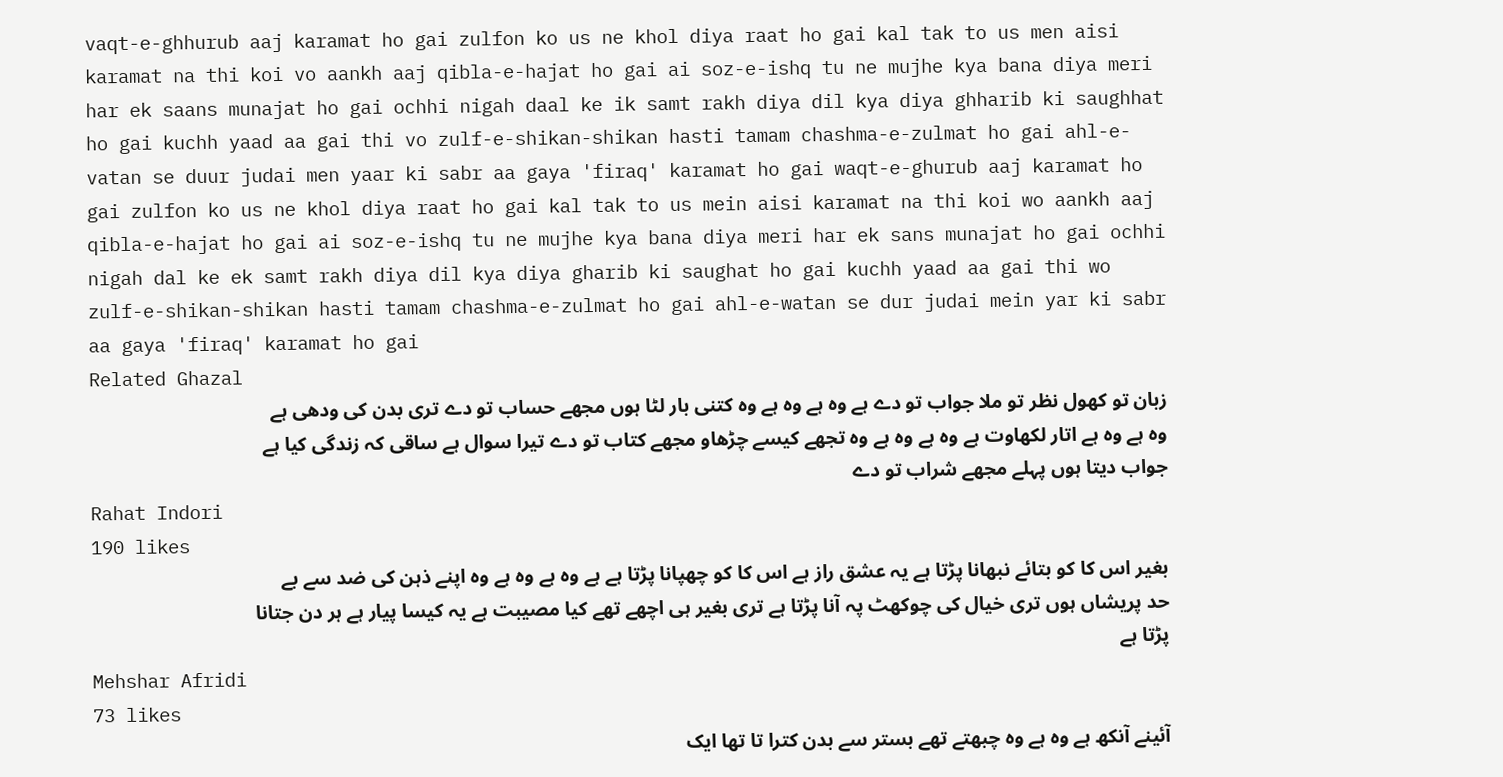vaqt-e-ghhurub aaj karamat ho gai zulfon ko us ne khol diya raat ho gai kal tak to us men aisi karamat na thi koi vo aankh aaj qibla-e-hajat ho gai ai soz-e-ishq tu ne mujhe kya bana diya meri har ek saans munajat ho gai ochhi nigah daal ke ik samt rakh diya dil kya diya ghharib ki saughhat ho gai kuchh yaad aa gai thi vo zulf-e-shikan-shikan hasti tamam chashma-e-zulmat ho gai ahl-e-vatan se duur judai men yaar ki sabr aa gaya 'firaq' karamat ho gai waqt-e-ghurub aaj karamat ho gai zulfon ko us ne khol diya raat ho gai kal tak to us mein aisi karamat na thi koi wo aankh aaj qibla-e-hajat ho gai ai soz-e-ishq tu ne mujhe kya bana diya meri har ek sans munajat ho gai ochhi nigah dal ke ek samt rakh diya dil kya diya gharib ki saughat ho gai kuchh yaad aa gai thi wo zulf-e-shikan-shikan hasti tamam chashma-e-zulmat ho gai ahl-e-watan se dur judai mein yar ki sabr aa gaya 'firaq' karamat ho gai
Related Ghazal
زبان تو کھول نظر تو ملا جواب تو دے ہے وہ ہے وہ ہے وہ کتنی بار لٹا ہوں مجھے حساب تو دے تری بدن کی ودھی ہے وہ ہے وہ ہے اتار لکھاوت ہے وہ ہے وہ ہے وہ تجھے کیسے چڑھاو مجھے کتاب تو دے تیرا سوال ہے ساقی کہ زندگی کیا ہے جواب دیتا ہوں پہلے مجھے شراب تو دے
Rahat Indori
190 likes
بغیر اس کا کو بتائے نبھانا پڑتا ہے یہ عشق راز ہے اس کا کو چھپانا پڑتا ہے ہے وہ ہے وہ ہے وہ اپنے ذہن کی ضد سے بے حد پریشاں ہوں تری خیال کی چوکھٹ پہ آنا پڑتا ہے تری بغیر ہی اچھے تھے کیا مصیبت ہے یہ کیسا پیار ہے ہر دن جتانا پڑتا ہے
Mehshar Afridi
73 likes
آئینے آنکھ ہے وہ ہے وہ چبھتے تھے بستر سے بدن کترا تا تھا ایک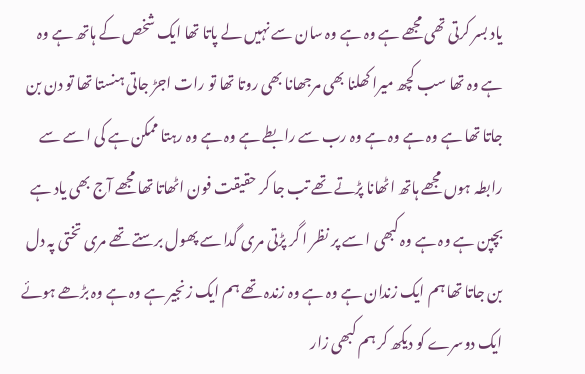یاد بسر کرتی تھی مجھے ہے وہ ہے وہ سان سے نہیں لے پاتا تھا ایک شخص کے ہاتھ ہے وہ ہے وہ تھا سب کچھ میرا کھلنا بھی مرجھانا بھی روتا تھا تو رات اجڑ جاتی ہنستا تھا تو دن بن جاتا تھا ہے وہ ہے وہ ہے وہ رب سے رابطے ہے وہ ہے وہ رہتا ممکن ہے کی ا سے سے رابطہ ہوں مجھے ہاتھ اٹھانا پڑتے تھے تب جا کر حقیقت فون اٹھاتا تھا مجھے آج بھی یاد ہے بچپن ہے وہ ہے وہ کبھی ا سے پر نظر ا گر پڑتی مری گدا سے پھول برستے تھے مری تختی پہ دل بن جاتا تھا ہم ایک زندان ہے وہ ہے وہ زندہ تھے ہم ایک زنجیر ہے وہ ہے وہ بڑھے ہوئے ایک دوسرے کو دیکھ کر ہم کبھی زار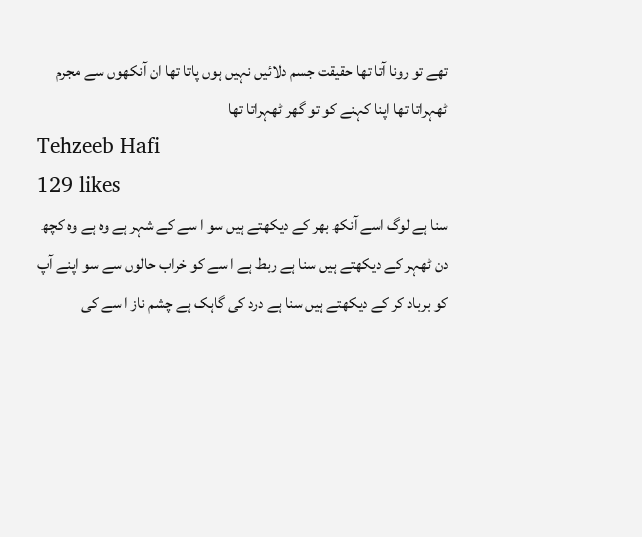تھے تو رونا آتا تھا حقیقت جسم دلائیں نہیں ہوں پاتا تھا ان آنکھوں سے مجرم ٹھہراتا تھا اپنا کہنے کو تو گھر ٹھہراتا تھا
Tehzeeb Hafi
129 likes
سنا ہے لوگ اسے آنکھ بھر کے دیکھتے ہیں سو ا سے کے شہر ہے وہ ہے وہ کچھ دن ٹھہر کے دیکھتے ہیں سنا ہے ربط ہے ا سے کو خراب حالوں سے سو اپنے آپ کو برباد کر کے دیکھتے ہیں سنا ہے درد کی گاہک ہے چشم ناز ا سے کی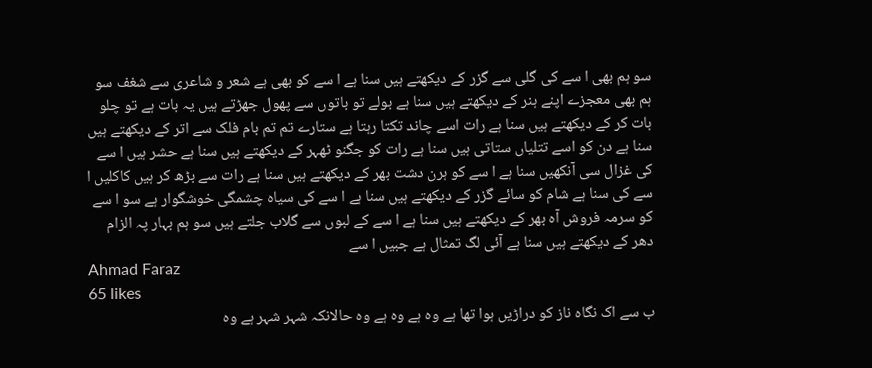سو ہم بھی ا سے کی گلی سے گزر کے دیکھتے ہیں سنا ہے ا سے کو بھی ہے شعر و شاعری سے شغف سو ہم بھی معجزے اپنے ہنر کے دیکھتے ہیں سنا ہے بولے تو باتوں سے پھول جھڑتے ہیں یہ بات ہے تو چلو بات کر کے دیکھتے ہیں سنا ہے رات اسے چاند تکتا رہتا ہے ستارے تم تم بام فلک سے اتر کے دیکھتے ہیں سنا ہے دن کو اسے تتلیاں ستاتی ہیں سنا ہے رات کو جگنو ٹھہر کے دیکھتے ہیں سنا ہے حشر ہیں ا سے کی غزال سی آنکھیں سنا ہے ا سے کو ہرن دشت بھر کے دیکھتے ہیں سنا ہے رات سے بڑھ کر ہیں کاکليں ا سے کی سنا ہے شام کو سائے گزر کے دیکھتے ہیں سنا ہے ا سے کی سیاہ چشمگی خوشگوار ہے سو ا سے کو سرمہ فروش آہ بھر کے دیکھتے ہیں سنا ہے ا سے کے لبوں سے گلاب جلتے ہیں سو ہم بہار پہ الزام دھر کے دیکھتے ہیں سنا ہے آئی لگ تمثال ہے جبیں ا سے
Ahmad Faraz
65 likes
ب سے اک نگاہ ناز کو دراڑیں ہوا تھا ہے وہ ہے وہ ہے وہ حالانکہ شہر شہر ہے وہ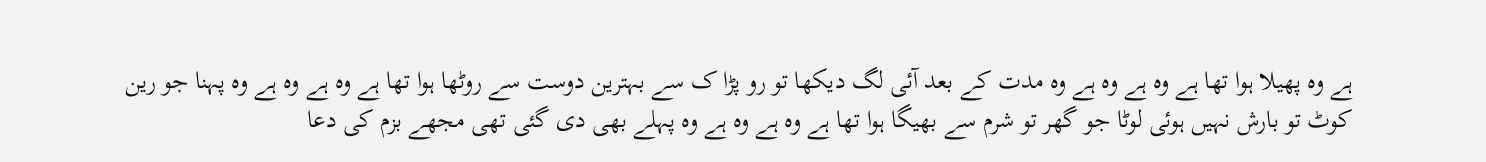ہے وہ پھیلا ہوا تھا ہے وہ ہے وہ ہے وہ مدت کے بعد آئی لگ دیکھا تو رو پڑا ک سے بہترین دوست سے روٹھا ہوا تھا ہے وہ ہے وہ ہے وہ پہنا جو رین کوٹ تو بارش نہیں ہوئی لوٹا جو گھر تو شرم سے بھیگا ہوا تھا ہے وہ ہے وہ ہے وہ پہلے بھی دی گئی تھی مجھے بزم کی دعا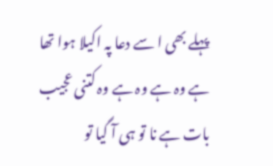پہلے بھی ا سے دعا پہ اکیلا ہوا تھا ہے وہ ہے وہ ہے وہ کتنی عجیب بات ہے نا تو ہی آ گیا تو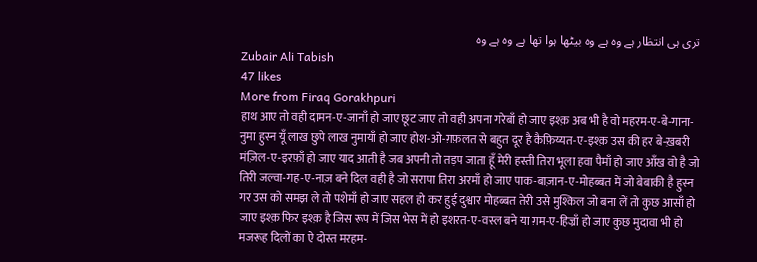تری ہی انتظار ہے وہ ہے وہ بیٹھا ہوا تھا ہے وہ ہے وہ
Zubair Ali Tabish
47 likes
More from Firaq Gorakhpuri
हाथ आए तो वही दामन-ए-जानाँ हो जाए छूट जाए तो वही अपना गरेबाँ हो जाए इश्क़ अब भी है वो महरम-ए-बे-गाना-नुमा हुस्न यूँ लाख छुपे लाख नुमायाँ हो जाए होश-ओ-ग़फ़लत से बहुत दूर है कैफ़िय्यत-ए-इश्क़ उस की हर बे-ख़बरी मंज़िल-ए-इरफ़ाँ हो जाए याद आती है जब अपनी तो तड़प जाता हूँ मेरी हस्ती तिरा भूला हवा पैमाँ हो जाए आँख वो है जो तिरी जल्वा-गह-ए-नाज़ बने दिल वही है जो सरापा तिरा अरमाँ हो जाए पाक-बाज़ान-ए-मोहब्बत में जो बेबाकी है हुस्न गर उस को समझ ले तो पशेमाँ हो जाए सहल हो कर हुई दुश्वार मोहब्बत तेरी उसे मुश्किल जो बना लें तो कुछ आसाँ हो जाए इश्क़ फिर इश्क़ है जिस रूप में जिस भेस में हो इशरत-ए-वस्ल बने या ग़म-ए-हिज्राँ हो जाए कुछ मुदावा भी हो मजरूह दिलों का ऐ दोस्त मरहम-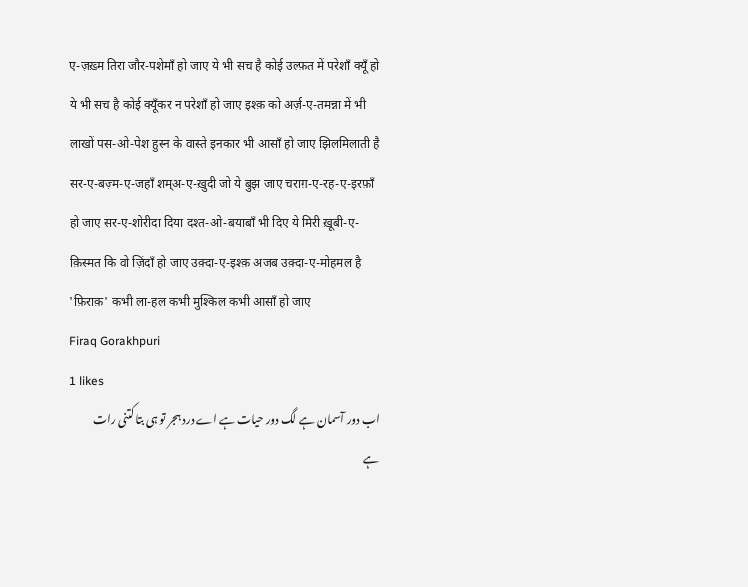ए-ज़ख़्म तिरा जौर-पशेमाँ हो जाए ये भी सच है कोई उल्फ़त में परेशाँ क्यूँ हो ये भी सच है कोई क्यूँकर न परेशाँ हो जाए इश्क़ को अर्ज़-ए-तमन्ना में भी लाखों पस-ओ-पेश हुस्न के वास्ते इनकार भी आसाँ हो जाए झिलमिलाती है सर-ए-बज़्म-ए-जहाँ शम्अ-ए-ख़ुदी जो ये बुझ जाए चराग़-ए-रह-ए-इरफ़ाँ हो जाए सर-ए-शोरीदा दिया दश्त-ओ-बयाबाँ भी दिए ये मिरी ख़ूबी-ए-क़िस्मत कि वो ज़िंदाँ हो जाए उक़्दा-ए-इश्क़ अजब उक़्दा-ए-मोहमल है 'फ़िराक़' कभी ला-हल कभी मुश्किल कभी आसाँ हो जाए
Firaq Gorakhpuri
1 likes
اب دور آسمان ہے لگ دور حیات ہے اے درد ہجر تو ہی بتا کتنی رات ہے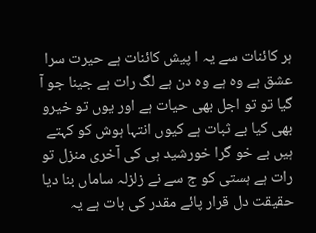ہر کائنات سے یہ ا پیش کائنات ہے حیرت سرا عشق ہے وہ ہے وہ دن ہے لگ رات ہے جینا جو آ گیا تو تو اجل بھی حیات ہے اور یوں تو خیرو بھی کیا بے ثبات ہے کیوں انتہا ہوش کو کہتے ہیں بے خو گرا خورشید ہی کی آخری منزل تو رات ہے ہستی کو ج سے نے زلزلہ ساماں بنا دیا حقیقت دل قرار پائے مقدر کی بات ہے یہ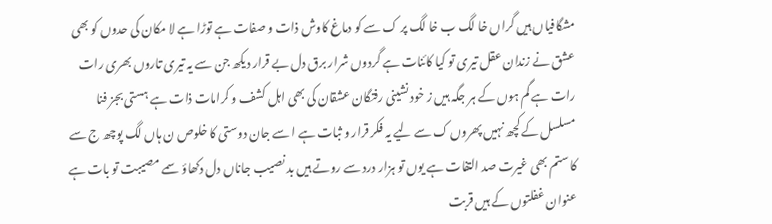مشگافیاں ہیں گراں خا لگ ب خا لگ پر ک سے کو دماغ کاوش ذات و صفات ہے توڑا ہے لا مکان کی حدوں کو بھی عشق نے زندان عقل تیری تو کیا کائنات ہے گردوں شرار برق دل بے قرار دیکھ جن سے یہ تیری تاروں بھری رات رات ہے گم ہوں کے ہر جگہ ہیں ز خود نشینی رفتگان عشقان کی بھی اہل کشف و کرامات ذات ہے ہستی بجز فنا مسلسل کے کچھ نہیں پھروں ک سے لیے یہ فکر قرار و ثبات ہے ا سے جان دوستی کا خلوص ن ہاں لگ پوچھ ج سے کا ستم بھی غیرت صد التفات ہے یوں تو ہزار درد سے روتے ہیں بد نصیب جاناں دل دکھاؤ سمے مصیبت تو بات ہے عنوان غفلتوں کے ہیں قربت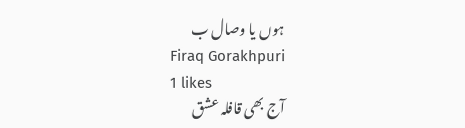ہوں یا وصال ب
Firaq Gorakhpuri
1 likes
آج بھی قافلہ عشق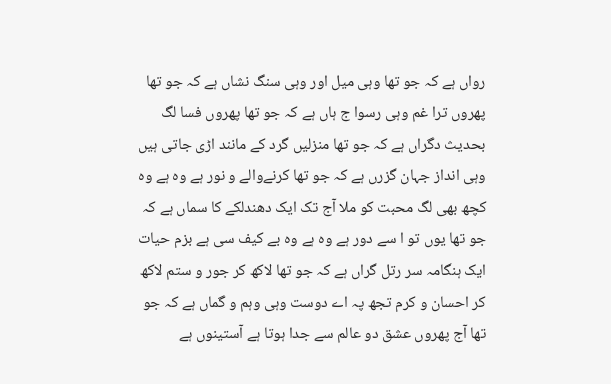رواں ہے کہ جو تھا وہی میل اور وہی سنگ نشاں ہے کہ جو تھا پھروں ترا غم وہی رسوا ج ہاں ہے کہ جو تھا پھروں فسا لگ بحدیث دگراں ہے کہ جو تھا منزلیں گرد کے مانند اڑی جاتی ہیں وہی انداز جہان گزرں ہے کہ جو تھا کرنےوالے و نور ہے وہ ہے وہ کچھ بھی لگ محبت کو ملا آج تک ایک دھندلکے کا سماں ہے کہ جو تھا یوں تو ا سے دور ہے وہ ہے وہ بے کیف سی ہے بزم حیات ایک ہنگامہ سر رتل گراں ہے کہ جو تھا لاکھ کر جور و ستم لاکھ کر احسان و کرم تجھ پہ اے دوست وہی وہم و گماں ہے کہ جو تھا آج پھروں عشق دو عالم سے جدا ہوتا ہے آستینوں ہے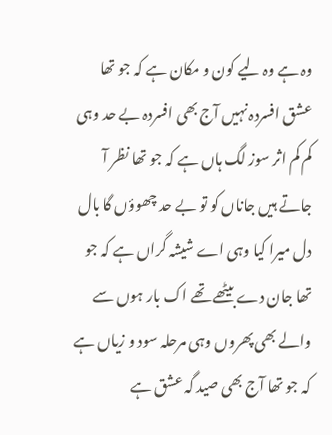وہ ہے وہ لیے کون و مکان ہے کہ جو تھا عشق افسردہ نہیں آج بھی افسردہ بے حد وہی کم کم اثر سوز لگ ہاں ہے کہ جو تھا نظر آ جاتے ہیں جاناں کو تو بے حد چھوؤں گا بال دل میرا کیا وہی اے شیشہ گراں ہے کہ جو تھا جان دے بیٹھے تھے اک بار ہوں سے والے بھی پھروں وہی مرحلہ سود و زیاں ہے کہ جو تھا آج بھی صید گہ عشق ہے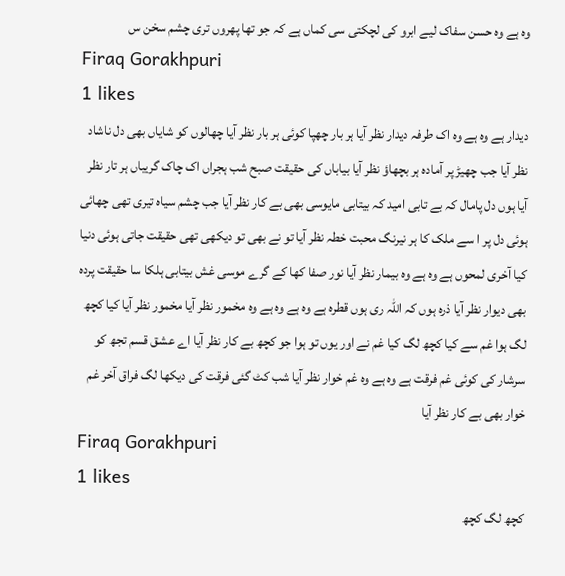وہ ہے وہ حسن سفاک لیے ابرو کی لچکتی سی کماں ہے کہ جو تھا پھروں تری چشم سخن س
Firaq Gorakhpuri
1 likes
دیدار ہے وہ ہے وہ اک طرفہ دیدار نظر آیا ہر بار چھپا کوئی ہر بار نظر آیا چھالوں کو شایاں بھی دل ناشاد نظر آیا جب چھیڑ پر آمادہ ہر بچھاؤ نظر آیا بیاباں کی حقیقت صبح شب ہجراں اک چاک گریباں ہر تار نظر آیا ہوں دل پامال کہ بے تابی امید کہ بیتابی مایوسی بھی بے کار نظر آیا جب چشم سیاہ تیری تھی چھائی ہوئی دل پر ا سے ملک کا ہر نیرنگ محبت خطہ نظر آیا تو نے بھی تو دیکھی تھی حقیقت جاتی ہوئی دنیا کیا آخری لمحوں ہے وہ ہے وہ بیمار نظر آیا نور صفا کھا کے گرے موسی غش بیتابی ہلکا سا حقیقت پردہ بھی دیوار نظر آیا ذرہ ہوں کہ اللہ ری ہوں قطرہ ہے وہ ہے وہ ہے وہ مخمور نظر آیا مخمور نظر آیا کیا کچھ لگ ہوا غم سے کیا کچھ لگ کیا غم نے اور یوں تو ہوا جو کچھ بے کار نظر آیا اے عشق قسم تجھ کو سرشار کی کوئی غم فرقت ہے وہ ہے وہ غم خوار نظر آیا شب کٹ گئی فرقت کی دیکھا لگ فراق آخر غم خوار بھی بے کار نظر آیا
Firaq Gorakhpuri
1 likes
کچھ لگ کچھ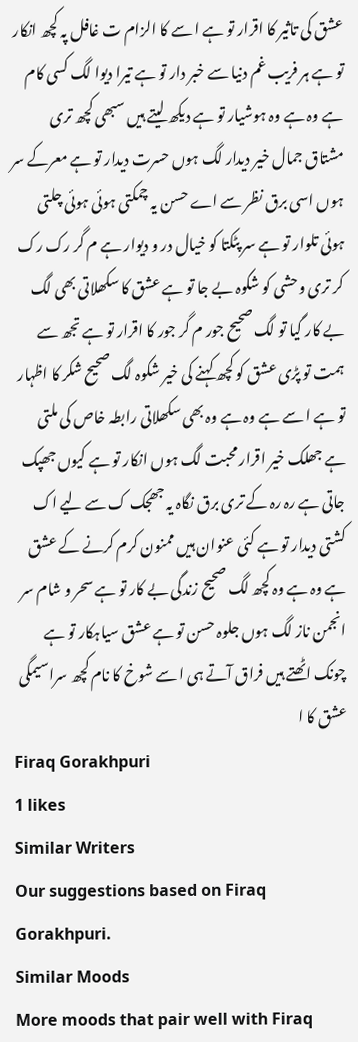عشق کی تاثیر کا اقرار تو ہے ا سے کا الزام ت غافل پہ کچھ انکار تو ہے ہر فریب غم دنیا سے خبر دار تو ہے تیرا دیوا لگ کسی کام ہے وہ ہے وہ ہوشیار تو ہے دیکھ لیتے ہیں سبھی کچھ تری مشتاق جمال خیر دیدار لگ ہوں حسرت دیدار تو ہے معرکے سر ہوں اسی برق نظر سے اے حسن یہ چمکتی ہوئی ہوئی چلتی ہوئی تلوار تو ہے سر پٹکتا کو خیال در و دیوار ہے م گر رک رک کر تری وحشی کو شکوہ بے جا تو ہے عشق کا سکھلاتی بھی لگ بے کار گیا تو لگ صحیح جور م گر جور کا اقرار تو ہے تجھ سے ہمت تو پڑی عشق کو کچھ کہنے کی خیر شکوہ لگ صحیح شکر کا اظہار تو ہے ا سے ہے وہ ہے وہ بھی سکھلاتی رابطہ خاص کی ملتی ہے جھلک خیر اقرار محبت لگ ہوں انکار تو ہے کیوں جھپک جاتی ہے رہ رہ کے تری برق نگاہ یہ جھجک ک سے لیے اک کشتی دیدار تو ہے کئی عنوان ہیں ممنون کرم کرنے کے عشق ہے وہ ہے وہ کچھ لگ صحیح زندگی بے کار تو ہے سحر و شام سر انجمن ناز لگ ہوں جلوہ حسن تو ہے عشق سیاہکار تو ہے چونک اٹھتے ہیں فراق آتے ہی ا سے شوخ کا نام کچھ سراسیمگی عشق کا ا
Firaq Gorakhpuri
1 likes
Similar Writers
Our suggestions based on Firaq Gorakhpuri.
Similar Moods
More moods that pair well with Firaq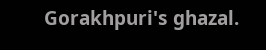Gorakhpuri's ghazal.